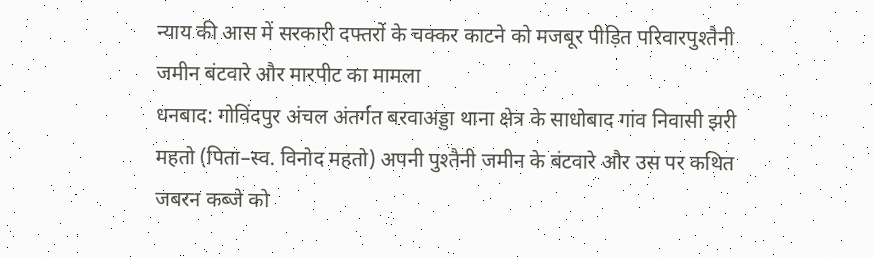न्याय की आस में सरकारी दफ्तरों के चक्कर काटने को मजबूर पीड़ित परिवारपुश्तैनी जमीन बंटवारे और मारपीट का मामला
धनबाद: गोविंदपुर अंचल अंतर्गत बरवाअड्डा थाना क्षेत्र के साधोबाद गांव निवासी झरी महतो (पिता–स्व. विनोद महतो) अपनी पुश्तैनी जमीन के बंटवारे और उस पर कथित जबरन कब्जे को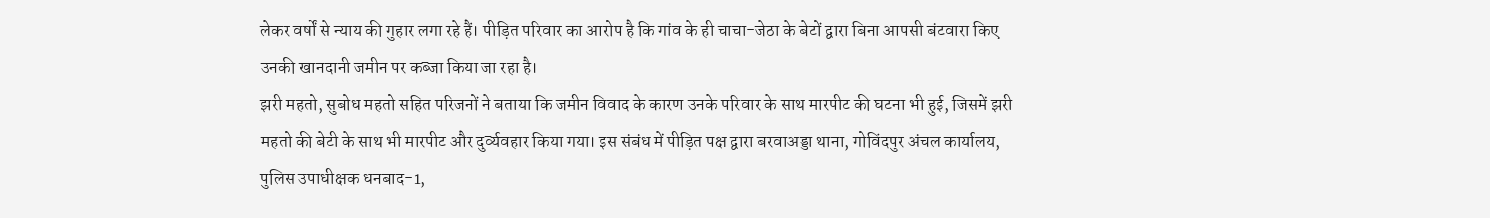लेकर वर्षों से न्याय की गुहार लगा रहे हैं। पीड़ित परिवार का आरोप है कि गांव के ही चाचा-जेठा के बेटों द्वारा बिना आपसी बंटवारा किए उनकी खानदानी जमीन पर कब्जा किया जा रहा है।
झरी महतो, सुबोध महतो सहित परिजनों ने बताया कि जमीन विवाद के कारण उनके परिवार के साथ मारपीट की घटना भी हुई, जिसमें झरी महतो की बेटी के साथ भी मारपीट और दुर्व्यवहार किया गया। इस संबंध में पीड़ित पक्ष द्वारा बरवाअड्डा थाना, गोविंदपुर अंचल कार्यालय, पुलिस उपाधीक्षक धनबाद-1,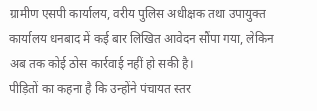ग्रामीण एसपी कार्यालय, वरीय पुलिस अधीक्षक तथा उपायुक्त कार्यालय धनबाद में कई बार लिखित आवेदन सौंपा गया, लेकिन अब तक कोई ठोस कार्रवाई नहीं हो सकी है।
पीड़ितों का कहना है कि उन्होंने पंचायत स्तर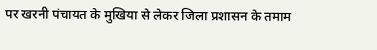पर खरनी पंचायत के मुखिया से लेकर जिला प्रशासन के तमाम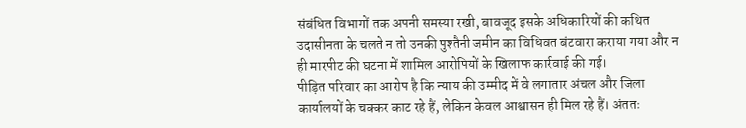संबंधित विभागों तक अपनी समस्या रखी, बावजूद इसके अधिकारियों की कथित उदासीनता के चलते न तो उनकी पुश्तैनी जमीन का विधिवत बंटवारा कराया गया और न ही मारपीट की घटना में शामिल आरोपियों के खिलाफ कार्रवाई की गई।
पीड़ित परिवार का आरोप है कि न्याय की उम्मीद में वे लगातार अंचल और जिला कार्यालयों के चक्कर काट रहे हैं, लेकिन केवल आश्वासन ही मिल रहे हैं। अंततः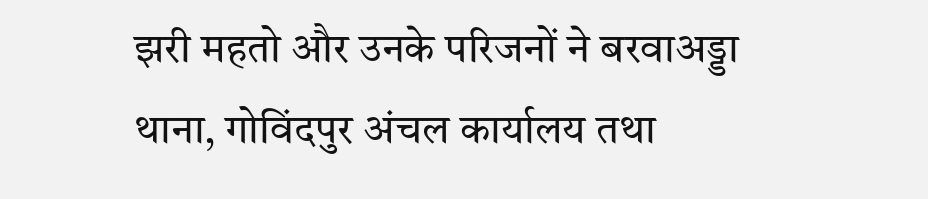झरी महतो और उनके परिजनों ने बरवाअड्डा थाना, गोविंदपुर अंचल कार्यालय तथा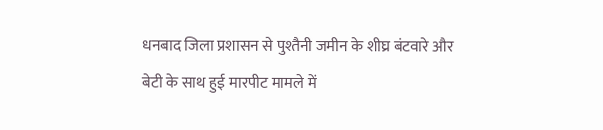धनबाद जिला प्रशासन से पुश्तैनी जमीन के शीघ्र बंटवारे और बेटी के साथ हुई मारपीट मामले में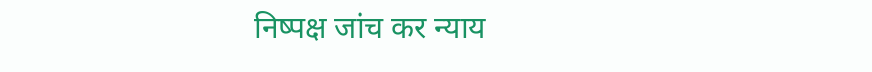निष्पक्ष जांच कर न्याय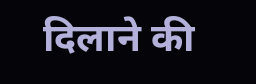दिलाने की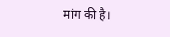मांग की है।